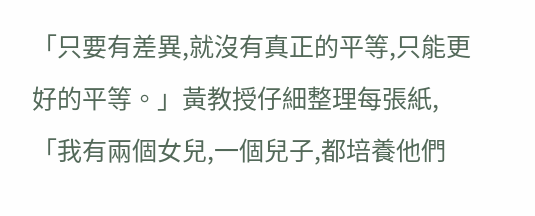「只要有差異,就沒有真正的平等,只能更好的平等。」黃教授仔細整理每張紙,「我有兩個女兒,一個兒子,都培養他們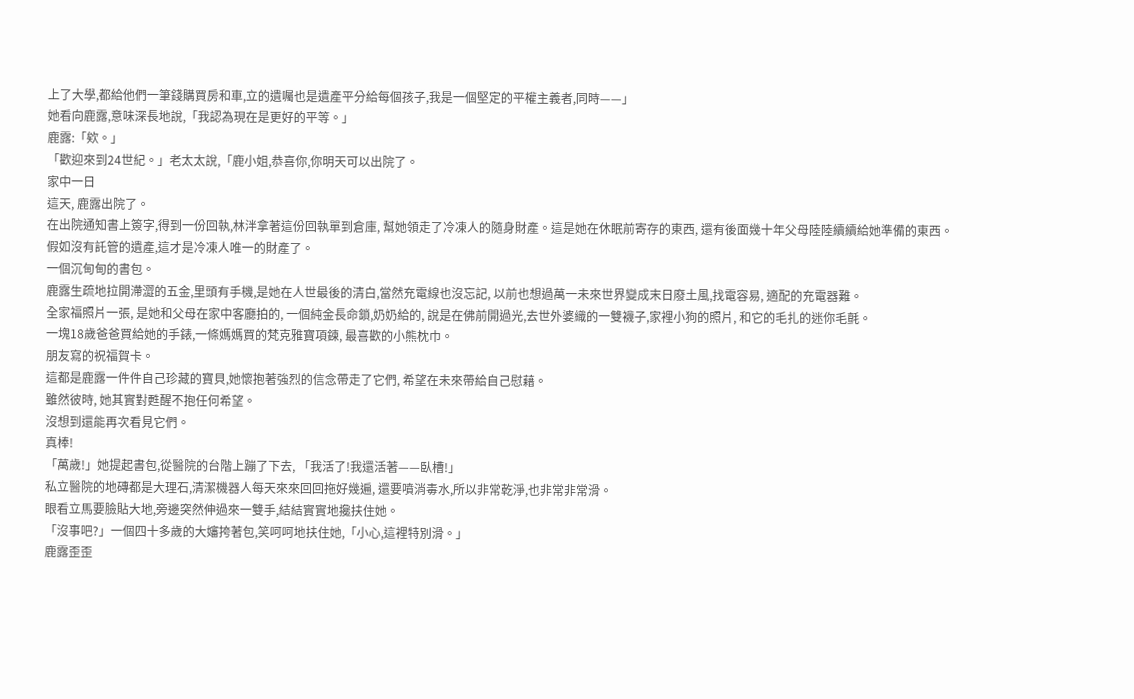上了大學,都給他們一筆錢購買房和車,立的遺囑也是遺產平分給每個孩子,我是一個堅定的平權主義者,同時——」
她看向鹿露,意味深長地說,「我認為現在是更好的平等。」
鹿露:「欸。」
「歡迎來到24世紀。」老太太說,「鹿小姐,恭喜你,你明天可以出院了。
家中一日
這天, 鹿露出院了。
在出院通知書上簽字,得到一份回執,林泮拿著這份回執單到倉庫, 幫她領走了冷凍人的隨身財產。這是她在休眠前寄存的東西, 還有後面幾十年父母陸陸續續給她準備的東西。
假如沒有託管的遺產,這才是冷凍人唯一的財產了。
一個沉甸甸的書包。
鹿露生疏地拉開滯澀的五金,里頭有手機,是她在人世最後的清白,當然充電線也沒忘記, 以前也想過萬一未來世界變成末日廢土風,找電容易, 適配的充電器難。
全家福照片一張, 是她和父母在家中客廳拍的, 一個純金長命鎖,奶奶給的, 說是在佛前開過光,去世外婆織的一雙襪子,家裡小狗的照片, 和它的毛扎的迷你毛氈。
一塊18歲爸爸買給她的手錶,一條媽媽買的梵克雅寶項鍊, 最喜歡的小熊枕巾。
朋友寫的祝福賀卡。
這都是鹿露一件件自己珍藏的寶貝,她懷抱著強烈的信念帶走了它們, 希望在未來帶給自己慰藉。
雖然彼時, 她其實對甦醒不抱任何希望。
沒想到還能再次看見它們。
真棒!
「萬歲!」她提起書包,從醫院的台階上蹦了下去, 「我活了!我還活著——臥槽!」
私立醫院的地磚都是大理石,清潔機器人每天來來回回拖好幾遍, 還要噴消毒水,所以非常乾淨,也非常非常滑。
眼看立馬要臉貼大地,旁邊突然伸過來一雙手,結結實實地攙扶住她。
「沒事吧?」一個四十多歲的大嬸挎著包,笑呵呵地扶住她,「小心,這裡特別滑。」
鹿露歪歪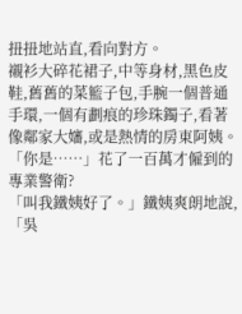扭扭地站直,看向對方。
襯衫大碎花裙子,中等身材,黑色皮鞋,舊舊的菜籃子包,手腕一個普通手環,一個有劃痕的珍珠鐲子,看著像鄰家大嬸,或是熱情的房東阿姨。
「你是……」花了一百萬才僱到的專業警衛?
「叫我鐵姨好了。」鐵姨爽朗地說,「吳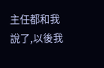主任都和我說了,以後我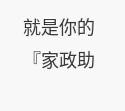就是你的『家政助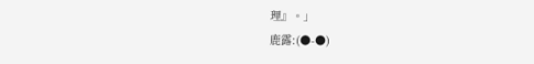理』。」
鹿露:(●-●)